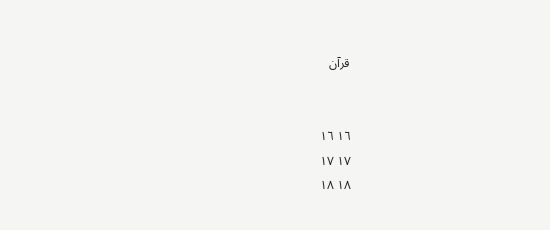قرآن


١٦ ١٦
١٧ ١٧
١٨ ١٨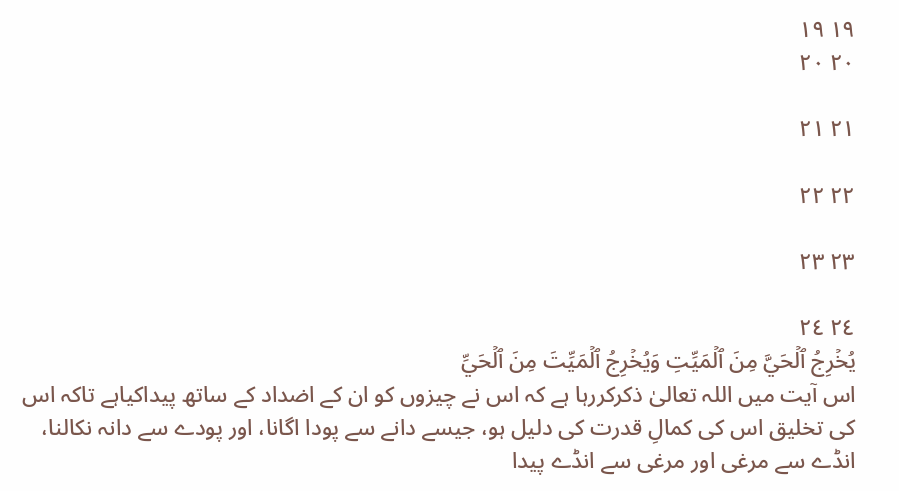١٩ ١٩
٢٠ ٢٠

٢١ ٢١

٢٢ ٢٢

٢٣ ٢٣

٢٤ ٢٤
يُخۡرِجُ ٱلۡحَيَّ مِنَ ٱلۡمَيِّتِ وَيُخۡرِجُ ٱلۡمَيِّتَ مِنَ ٱلۡحَيِّ
اس آیت میں اللہ تعالیٰ ذکرکررہا ہے کہ اس نے چیزوں کو ان کے اضداد کے ساتھ پیداکیاہے تاکہ اس کی تخلیق اس کی کمالِ قدرت کی دلیل ہو، جیسے دانے سے پودا اگانا، اور پودے سے دانہ نكالنا، انڈے سے مرغى اور مرغى سے انڈے پیدا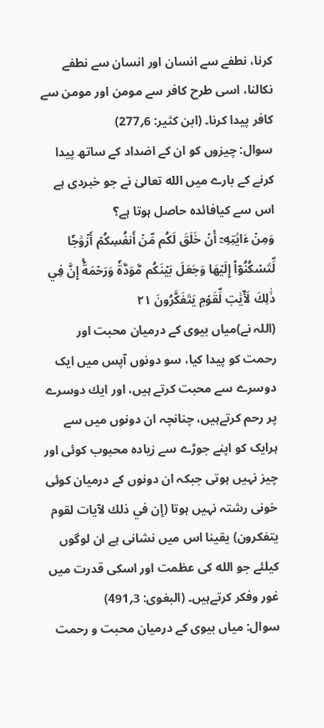كرنا، نطفے سے انسان اور انسان سے نطفے نكالنا، اسى طرح كافر سے مومن اور مومن سے كافر پیدا كرنا۔ (ابن كثیر: 6؍277)
سوال: چیزوں كو ان كے اضداد كے ساتھ پیدا كرنے كے بارے میں الله تعالىٰ نے جو خبردی ہے اس سے کیافائدہ حاصل ہوتا ہے؟
وَمِنۡ ءَايَٰتِهِۦٓ أَنۡ خَلَقَ لَكُم مِّنۡ أَنفُسِكُمۡ أَزۡوَٰجٗا لِّتَسۡكُنُوٓاْ إِلَيۡهَا وَجَعَلَ بَيۡنَكُم مَّوَدَّةٗ وَرَحۡمَةًۚ إِنَّ فِي ذَٰلِكَ لَأٓيَٰتٖ لِّقَوۡمٖ يَتَفَكَّرُونَ ٢١
(اللہ نے)میاں بیوى كے درمیان محبت اور رحمت كو پیدا کیا، سو دونوں آپس میں ایک دوسرے سے محبت کرتے ہیں، اور ایك دوسرے پر رحم كرتےہیں، چنانچہ ان دونوں میں سے ہرایک کو اپنے جوڑے سے زیادہ محبوب کوئی اور چیز نہیں ہوتی جبکہ ان دونوں کے درمیان کوئی خونی رشتہ نہیں ہوتا (إن في ذلك لآيات لقوم يتفكرون) یقینا اس میں نشانى ہے ان لوگوں كیلئے جو الله كى عظمت اور اسكى قدرت میں غور وفكر كرتےہیں۔ (البغوى: 3؍491)
سوال: میاں بیوى كے درمیان محبت و رحمت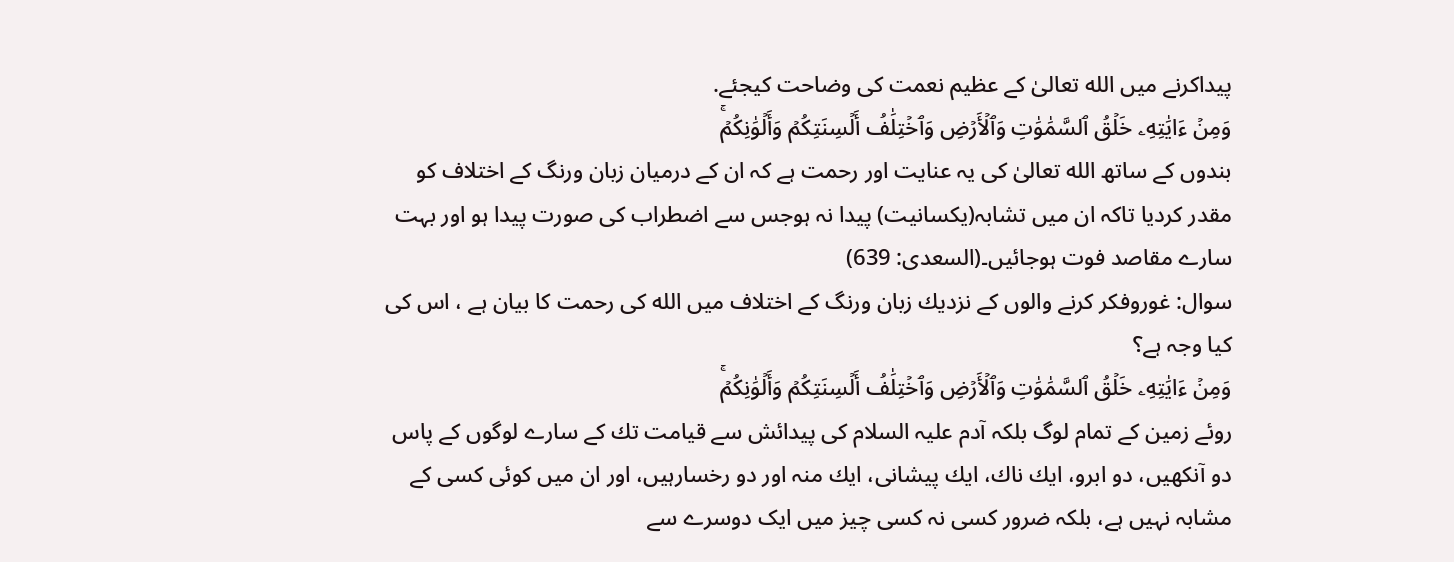پیداكرنے میں الله تعالىٰ كے عظیم نعمت كى وضاحت كیجئے.
وَمِنۡ ءَايَٰتِهِۦ خَلۡقُ ٱلسَّمَٰوَٰتِ وَٱلۡأَرۡضِ وَٱخۡتِلَٰفُ أَلۡسِنَتِكُمۡ وَأَلۡوَٰنِكُمۡۚ
بندوں كے ساتھ الله تعالىٰ كى یہ عنایت اور رحمت ہے كہ ان كے درمیان زبان ورنگ كے اختلاف كو مقدر كردیا تاكہ ان میں تشابہ(یکسانیت) پیدا نہ ہوجس سے اضطراب كى صورت پیدا ہو اور بہت سارے مقاصد فوت ہوجائیں۔(السعدى: 639)
سوال: غوروفكر كرنے والوں كے نزدیك زبان ورنگ كے اختلاف میں الله كى رحمت کا بیان ہے ، اس كى كیا وجہ ہے؟
وَمِنۡ ءَايَٰتِهِۦ خَلۡقُ ٱلسَّمَٰوَٰتِ وَٱلۡأَرۡضِ وَٱخۡتِلَٰفُ أَلۡسِنَتِكُمۡ وَأَلۡوَٰنِكُمۡۚ
روئے زمین کے تمام لوگ بلكہ آدم علیہ السلام كى پیدائش سے قیامت تك كے سارے لوگوں كے پاس دو آنکھیں، دو ابرو، ایك ناك، ایك پیشانى، ایك منہ اور دو رخسارہیں، اور ان میں كوئى كسى كے مشابہ نہیں ہے، بلكہ ضرور کسی نہ کسی چیز میں ایک دوسرے سے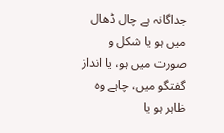جداگانہ ہے چال ڈھال میں ہو یا شکل و صورت میں ہو، یا انداز گفتگو میں، چاہے وہ ظاہر ہو یا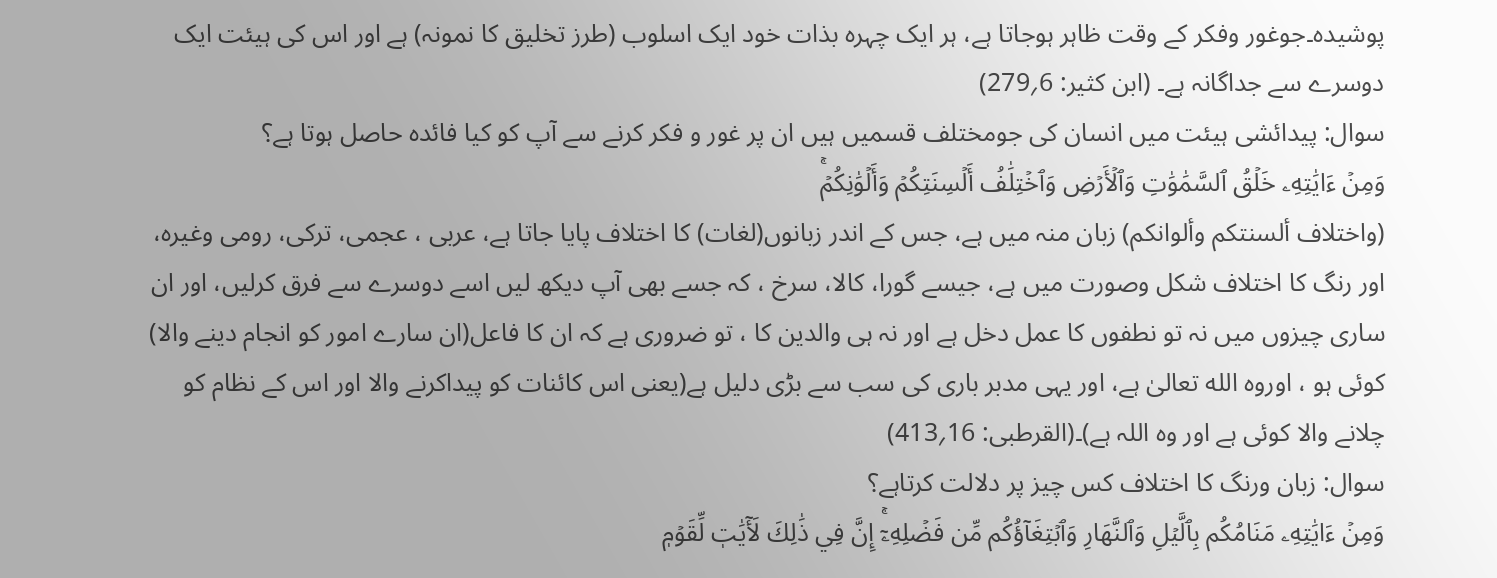پوشیدہ۔جوغور وفکر کے وقت ظاہر ہوجاتا ہے، ہر ایک چہرہ بذات خود ایک اسلوب (طرز تخلیق کا نمونہ) ہے اور اس کی ہیئت ایک دوسرے سے جداگانہ ہے۔ (ابن كثیر: 6؍279)
سوال: پیدائشی ہیئت میں انسان کی جومختلف قسمیں ہیں ان پر غور و فکر کرنے سے آپ کو كیا فائده حاصل ہوتا ہے؟
وَمِنۡ ءَايَٰتِهِۦ خَلۡقُ ٱلسَّمَٰوَٰتِ وَٱلۡأَرۡضِ وَٱخۡتِلَٰفُ أَلۡسِنَتِكُمۡ وَأَلۡوَٰنِكُمۡۚ
(واختلاف ألسنتكم وألوانكم) زبان منہ میں ہے، جس كے اندر زبانوں(لغات) كا اختلاف پایا جاتا ہے، عربى ، عجمی، تركى، رومى وغیره، اور رنگ كا اختلاف شكل وصورت میں ہے، جیسے گورا، كالا، سرخ ، كہ جسے بھى آپ دیكھ لیں اسے دوسرے سے فرق كرلیں، اور ان سارى چیزوں میں نہ تو نطفوں كا عمل دخل ہے اور نہ ہى والدین كا ، تو ضرورى ہے كہ ان كا فاعل(ان سارے امور کو انجام دینے والا) كوئى ہو ، اوروه الله تعالىٰ ہے، اور یہى مدبر بارى كى سب سے بڑى دلیل ہے(یعنی اس کائنات کو پیداکرنے والا اور اس کے نظام کو چلانے والا کوئی ہے اور وہ اللہ ہے)۔(القرطبى: 16؍413)
سوال: زبان ورنگ كا اختلاف كس چیز پر دلالت كرتاہے؟
وَمِنۡ ءَايَٰتِهِۦ مَنَامُكُم بِٱلَّيۡلِ وَٱلنَّهَارِ وَٱبۡتِغَآؤُكُم مِّن فَضۡلِهِۦٓۚ إِنَّ فِي ذَٰلِكَ لَأٓيَٰتٖ لِّقَوۡمٖ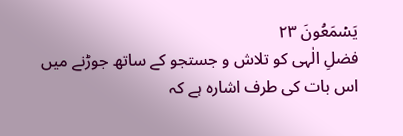يَسۡمَعُونَ ٢٣
فضلِ الٰہی کو تلاش و جستجو کے ساتھ جوڑنے میں اس بات كى طرف اشاره ہے كہ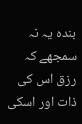بنده یہ نہ سمجھے كہ رزق اس كى ذات اور اسكى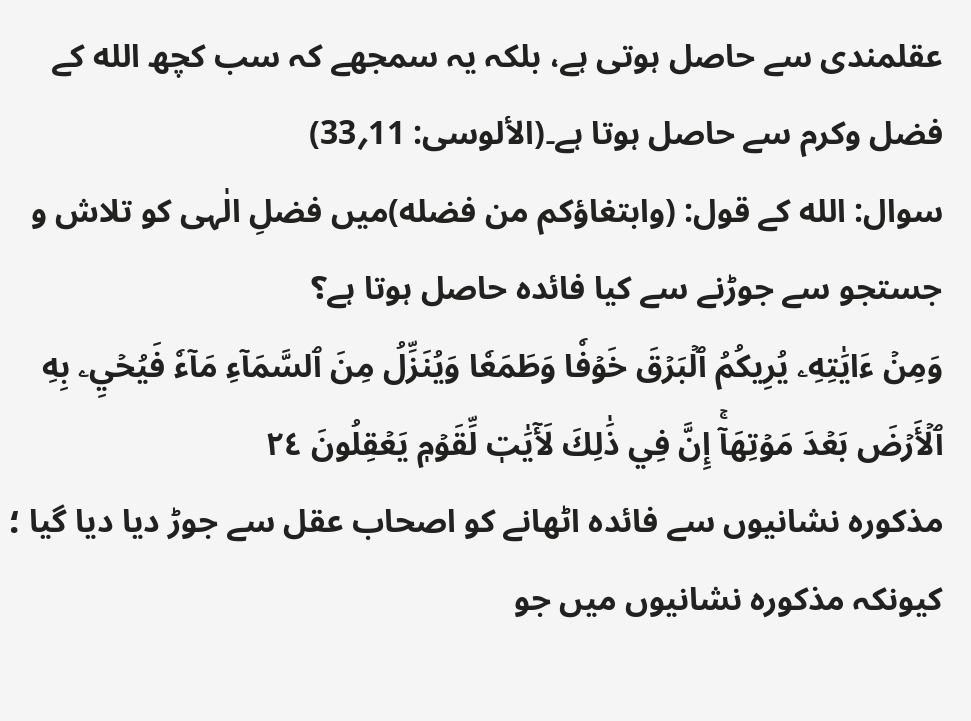عقلمندى سے حاصل ہوتى ہے، بلكہ یہ سمجھے كہ سب کچھ الله كے فضل وكرم سے حاصل ہوتا ہے۔(الألوسى: 11؍33)
سوال: الله كے قول: (وابتغاؤكم من فضله)میں فضلِ الٰہی کو تلاش و جستجو سے جوڑنے سے كیا فائده حاصل ہوتا ہے؟
وَمِنۡ ءَايَٰتِهِۦ يُرِيكُمُ ٱلۡبَرۡقَ خَوۡفٗا وَطَمَعٗا وَيُنَزِّلُ مِنَ ٱلسَّمَآءِ مَآءٗ فَيُحۡيِۦ بِهِ ٱلۡأَرۡضَ بَعۡدَ مَوۡتِهَآۚ إِنَّ فِي ذَٰلِكَ لَأٓيَٰتٖ لِّقَوۡمٖ يَعۡقِلُونَ ٢٤
مذكوره نشانیوں سے فائده اٹھانے كو اصحاب عقل سے جوڑ دیا دیا گیا ؛ كیونكہ مذكوره نشانیوں میں جو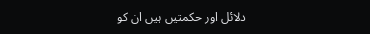دلائل اور حکمتیں ہیں ان کو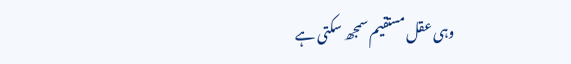وہی عقل مستقیم سمجھ سکتی ہے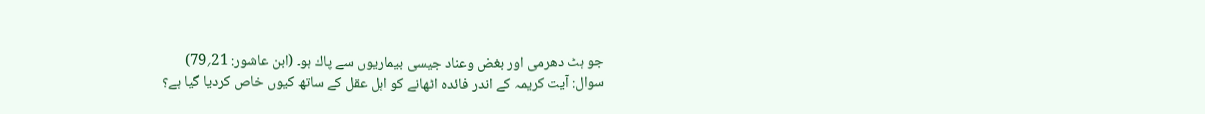جو ہٹ دھرمى اور بغض وعناد جیسى بیماریوں سے پاك ہو۔ (ابن عاشور: 21؍79)
سوال: آیت كریمہ كے اندر فائده اٹھانے كو اہل عقل كے ساتھ كیوں خاص كردیا گیا ہے؟